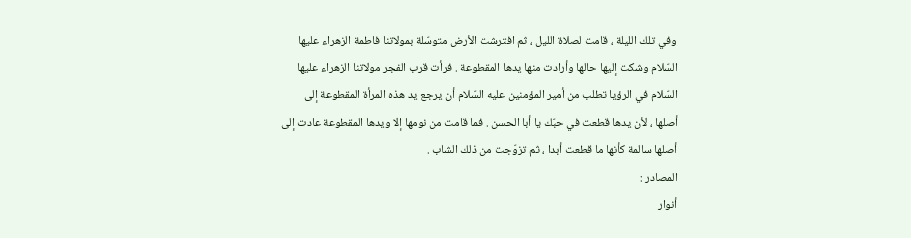وفي تلك الليلة ، قامت لصلاة الليل ، ثم افترشت الأرض متوسّلة بمولاتنا فاطمة الزهراء عليها السّلام وشكت إليها حالها وأرادت منها يدها المقطوعة . فرأت قرب الفجر مولاتنا الزهراء عليها السّلام في الرؤيا تطلب من أمير المؤمنين عليه السّلام أن يرجع يد هذه المرأة المقطوعة إلى أصلها ، لأن يدها قطعت في حبّك يا أبا الحسن . فما قامت من نومها إلا ويدها المقطوعة عادت إلى أصلها سالمة كأنها ما قطعت أبدا ، ثم تزوّجت من ذلك الشاب .
المصادر :
أنوار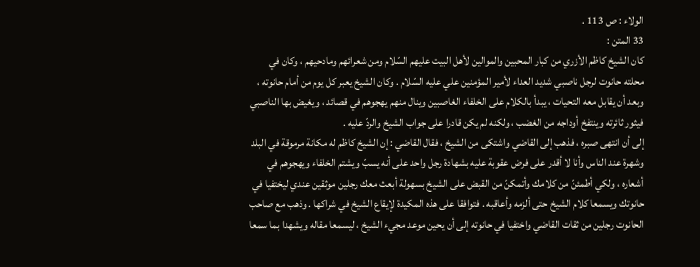الولاء : ص 113 .
33 المتن :
كان الشيخ كاظم الأزري من كبار المحبين والموالين لأهل البيت عليهم السّلام ومن شعرائهم ومادحيهم ، وكان في محلته حانوت لرجل ناصبي شديد العداء لأمير المؤمنين علي عليه السّلام . وكان الشيخ يعبر كل يوم من أمام حانوته ، وبعد أن يقابل معه التحيات ، يبدأ بالكلام على الخلفاء الغاصبين وينال منهم يهجوهم في قصائد ، ويغيض بها الناصبي فيثور ثائرته وينتفخ أوداجه من الغضب ، ولكنه لم يكن قادرا على جواب الشيخ والردّ عليه .
إلى أن انتهى صبره ، فذهب إلى القاضي واشتكى من الشيخ ، فقال القاضي : إن الشيخ كاظم له مكانة مرموقة في البلد وشهرة عند الناس وأنا لا أقدر على فرض عقوبة عليه بشهادة رجل واحد على أنه يسبّ ويشتم الخلفاء ويهجوهم في أشعاره ، ولكي أطمئنّ من كلامك وأتمكنّ من القبض على الشيخ بسهولة أبعث معك رجلين موثقين عندي ليختفيا في حانوتك ويسمعا كلام الشيخ حتى ألزمه وأعاقبه . فتوافقا على هذه المكيدة لإيقاع الشيخ في شراكها . وذهب مع صاحب الحانوت رجلين من ثقات القاضي واختفيا في حانوته إلى أن يحين موعد مجيء الشيخ ، ليسمعا مقاله ويشهدا بما سمعا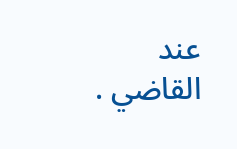عند القاضي .